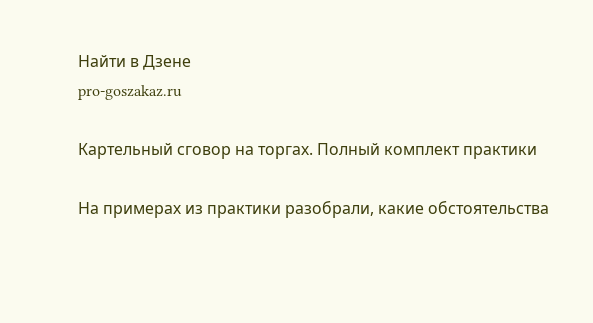Найти в Дзене
pro-goszakaz.ru

Картельный сговор на торгах. Полный комплект практики

На примерах из практики разобрали, какие обстоятельства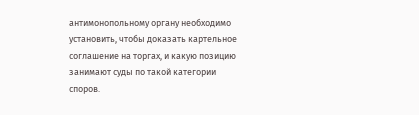антимонопольному органу необходимо установить, чтобы доказать картельное соглашение на торгах, и какую позицию занимают суды по такой категории споров.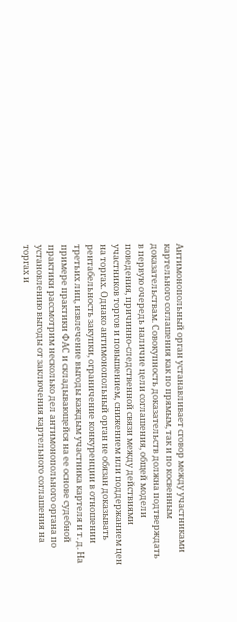Антимонопольный орган устанавливает сговор между участниками картельного соглашения как по прямым, так и по косвенным доказательствам. Совокупность доказательств должна подтверждать в первую очередь наличие цели соглашения, общей модели поведения, причинно-следственной связи между действиями участников торгов и повышением, снижением или поддержанием цен на торгах. Однако антимонопольный орган не обязан доказывать рентабельность закупки, ограничение конкуренции в отношении третьих лиц, извлечение выгоды каждым участника картеля и т. д. На примере практики ФАС и складывающейся на ее основе судебной практики рассмотрим несколько дел антимонопольного органа по установлению выгоды от заключения картельного соглашения на торгах и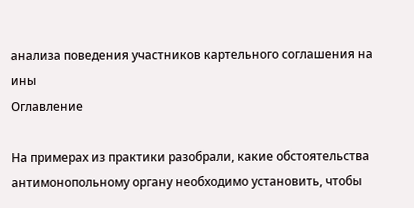анализа поведения участников картельного соглашения на ины
Оглавление

На примерах из практики разобрали, какие обстоятельства антимонопольному органу необходимо установить, чтобы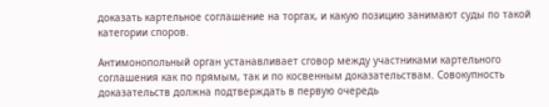доказать картельное соглашение на торгах, и какую позицию занимают суды по такой категории споров.

Антимонопольный орган устанавливает сговор между участниками картельного соглашения как по прямым, так и по косвенным доказательствам. Совокупность доказательств должна подтверждать в первую очередь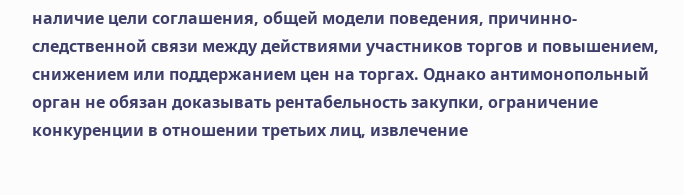наличие цели соглашения, общей модели поведения, причинно-следственной связи между действиями участников торгов и повышением, снижением или поддержанием цен на торгах. Однако антимонопольный орган не обязан доказывать рентабельность закупки, ограничение конкуренции в отношении третьих лиц, извлечение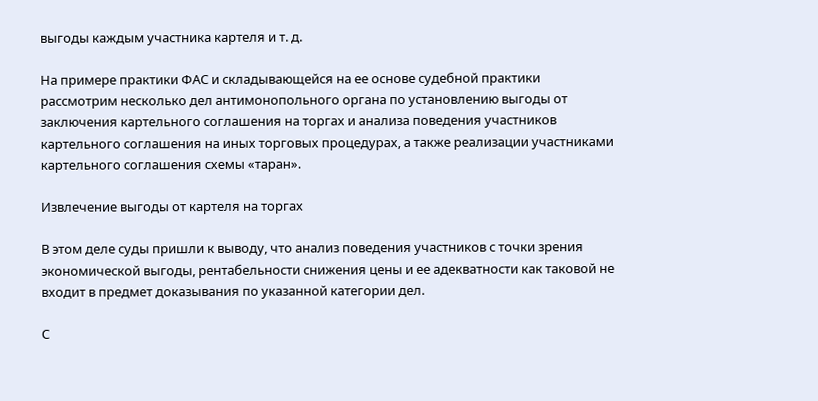выгоды каждым участника картеля и т. д.

На примере практики ФАС и складывающейся на ее основе судебной практики рассмотрим несколько дел антимонопольного органа по установлению выгоды от заключения картельного соглашения на торгах и анализа поведения участников картельного соглашения на иных торговых процедурах, а также реализации участниками картельного соглашения схемы «таран».

Извлечение выгоды от картеля на торгах

В этом деле суды пришли к выводу, что анализ поведения участников с точки зрения экономической выгоды, рентабельности снижения цены и ее адекватности как таковой не входит в предмет доказывания по указанной категории дел.

С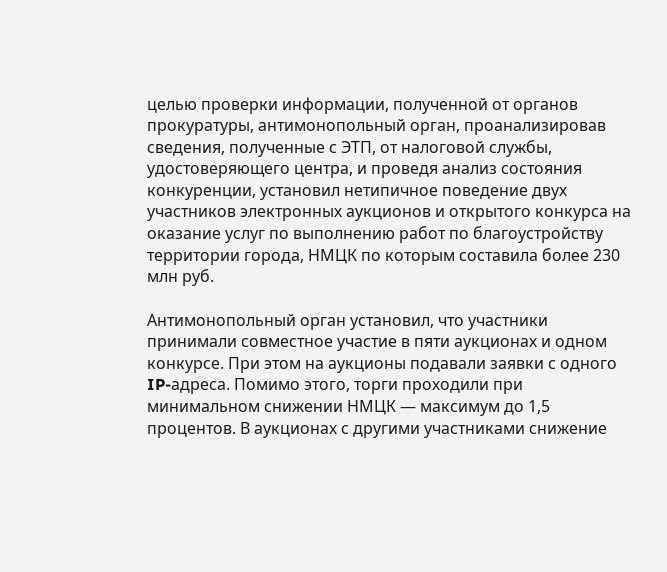целью проверки информации, полученной от органов прокуратуры, антимонопольный орган, проанализировав сведения, полученные с ЭТП, от налоговой службы, удостоверяющего центра, и проведя анализ состояния конкуренции, установил нетипичное поведение двух участников электронных аукционов и открытого конкурса на оказание услуг по выполнению работ по благоустройству территории города, НМЦК по которым составила более 230 млн руб.

Антимонопольный орган установил, что участники принимали совместное участие в пяти аукционах и одном конкурсе. При этом на аукционы подавали заявки с одного IP-адреса. Помимо этого, торги проходили при минимальном снижении НМЦК — максимум до 1,5 процентов. В аукционах с другими участниками снижение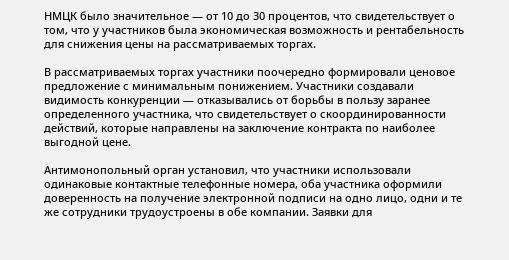НМЦК было значительное — от 10 до 30 процентов, что свидетельствует о том, что у участников была экономическая возможность и рентабельность для снижения цены на рассматриваемых торгах.

В рассматриваемых торгах участники поочередно формировали ценовое предложение с минимальным понижением. Участники создавали видимость конкуренции — отказывались от борьбы в пользу заранее определенного участника, что свидетельствует о скоординированности действий, которые направлены на заключение контракта по наиболее выгодной цене.

Антимонопольный орган установил, что участники использовали одинаковые контактные телефонные номера, оба участника оформили доверенность на получение электронной подписи на одно лицо, одни и те же сотрудники трудоустроены в обе компании. Заявки для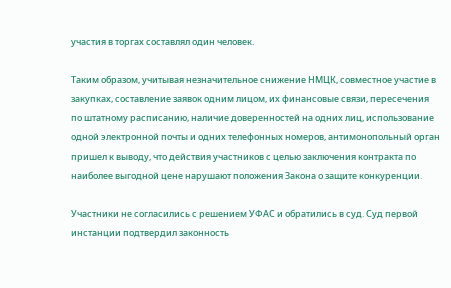участия в торгах составлял один человек.

Таким образом, учитывая незначительное снижение НМЦК, совместное участие в закупках, составление заявок одним лицом, их финансовые связи, пересечения по штатному расписанию, наличие доверенностей на одних лиц, использование одной электронной почты и одних телефонных номеров, антимонопольный орган пришел к выводу, что действия участников с целью заключения контракта по наиболее выгодной цене нарушают положения Закона о защите конкуренции.

Участники не согласились с решением УФАС и обратились в суд. Суд первой инстанции подтвердил законность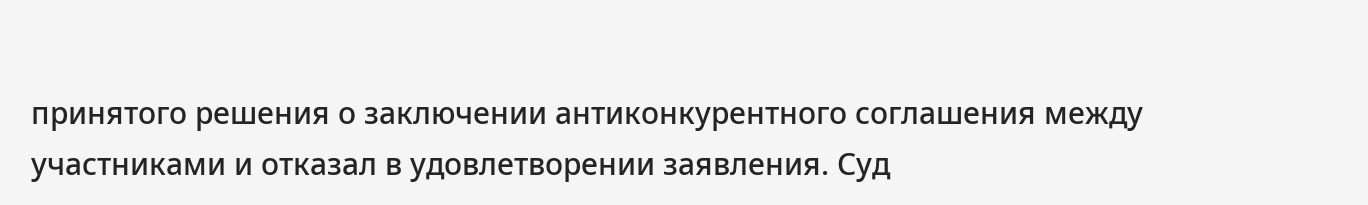принятого решения о заключении антиконкурентного соглашения между участниками и отказал в удовлетворении заявления. Суд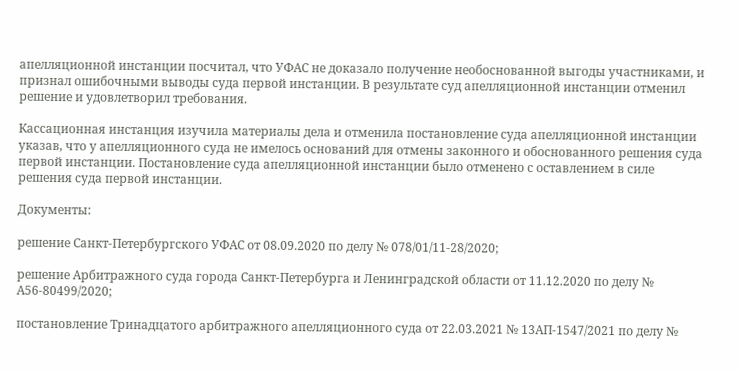апелляционной инстанции посчитал, что УФАС не доказало получение необоснованной выгоды участниками, и признал ошибочными выводы суда первой инстанции. В результате суд апелляционной инстанции отменил решение и удовлетворил требования.

Кассационная инстанция изучила материалы дела и отменила постановление суда апелляционной инстанции указав, что у апелляционного суда не имелось оснований для отмены законного и обоснованного решения суда первой инстанции. Постановление суда апелляционной инстанции было отменено с оставлением в силе решения суда первой инстанции.

Документы:

решение Санкт-Петербургского УФАС от 08.09.2020 по делу № 078/01/11-28/2020;

решение Арбитражного суда города Санкт-Петербурга и Ленинградской области от 11.12.2020 по делу № А56-80499/2020;

постановление Тринадцатого арбитражного апелляционного суда от 22.03.2021 № 13АП-1547/2021 по делу №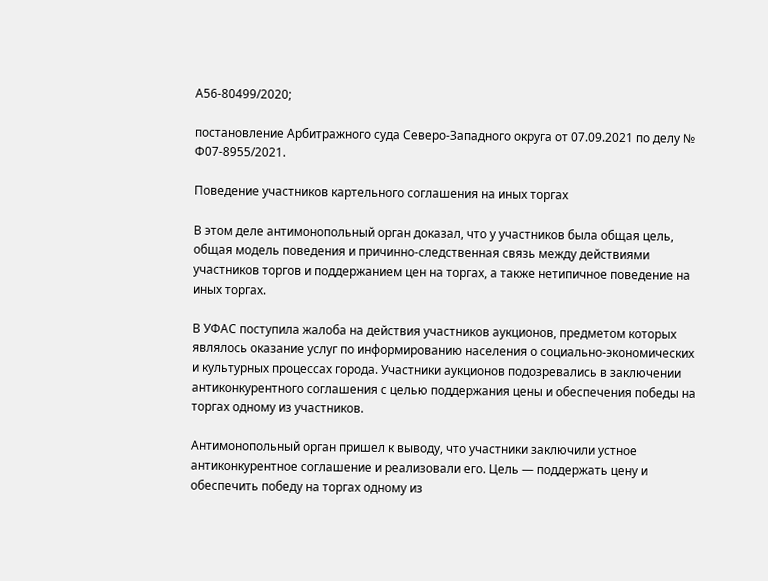А56-80499/2020;

постановление Арбитражного суда Северо-Западного округа от 07.09.2021 по делу № Ф07-8955/2021.

Поведение участников картельного соглашения на иных торгах

В этом деле антимонопольный орган доказал, что у участников была общая цель, общая модель поведения и причинно-следственная связь между действиями участников торгов и поддержанием цен на торгах, а также нетипичное поведение на иных торгах.

В УФАС поступила жалоба на действия участников аукционов, предметом которых являлось оказание услуг по информированию населения о социально-экономических и культурных процессах города. Участники аукционов подозревались в заключении антиконкурентного соглашения с целью поддержания цены и обеспечения победы на торгах одному из участников.

Антимонопольный орган пришел к выводу, что участники заключили устное антиконкурентное соглашение и реализовали его. Цель — поддержать цену и обеспечить победу на торгах одному из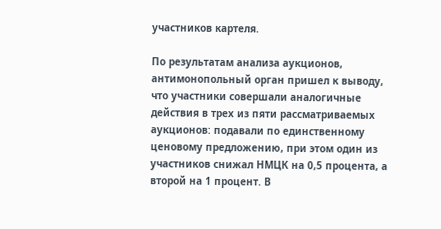участников картеля.

По результатам анализа аукционов, антимонопольный орган пришел к выводу, что участники совершали аналогичные действия в трех из пяти рассматриваемых аукционов: подавали по единственному ценовому предложению, при этом один из участников снижал НМЦК на 0,5 процента, а второй на 1 процент. В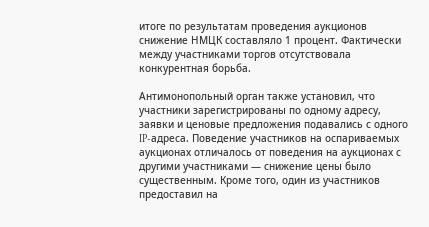итоге по результатам проведения аукционов снижение НМЦК составляло 1 процент. Фактически между участниками торгов отсутствовала конкурентная борьба.

Антимонопольный орган также установил, что участники зарегистрированы по одному адресу, заявки и ценовые предложения подавались с одного IP-адреса. Поведение участников на оспариваемых аукционах отличалось от поведения на аукционах с другими участниками — снижение цены было существенным. Кроме того, один из участников предоставил на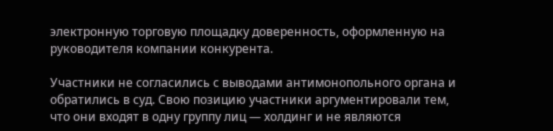электронную торговую площадку доверенность, оформленную на руководителя компании конкурента.

Участники не согласились с выводами антимонопольного органа и обратились в суд. Свою позицию участники аргументировали тем, что они входят в одну группу лиц — холдинг и не являются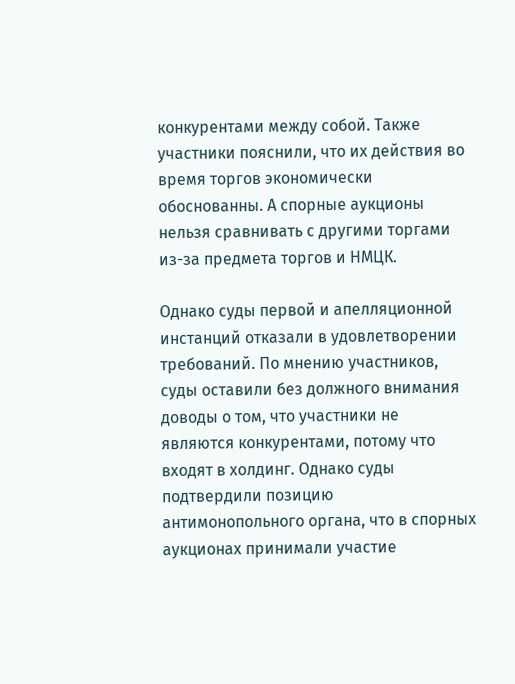конкурентами между собой. Также участники пояснили, что их действия во время торгов экономически обоснованны. А спорные аукционы нельзя сравнивать с другими торгами из-за предмета торгов и НМЦК.

Однако суды первой и апелляционной инстанций отказали в удовлетворении требований. По мнению участников, суды оставили без должного внимания доводы о том, что участники не являются конкурентами, потому что входят в холдинг. Однако суды подтвердили позицию антимонопольного органа, что в спорных аукционах принимали участие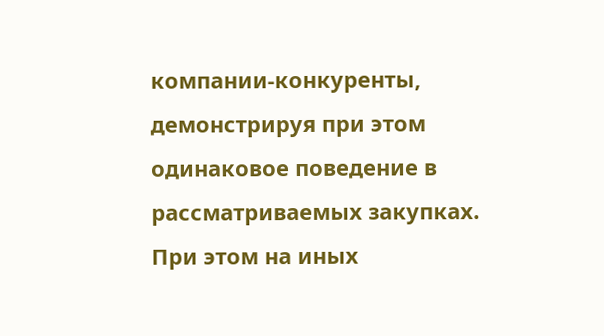компании-конкуренты, демонстрируя при этом одинаковое поведение в рассматриваемых закупках. При этом на иных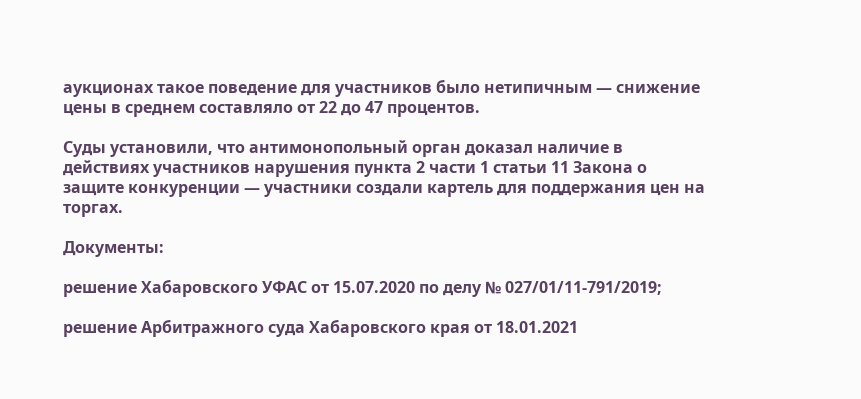аукционах такое поведение для участников было нетипичным — снижение цены в среднем составляло от 22 до 47 процентов.

Суды установили, что антимонопольный орган доказал наличие в действиях участников нарушения пункта 2 части 1 статьи 11 Закона о защите конкуренции — участники создали картель для поддержания цен на торгах.

Документы:

решение Хабаровского УФАС от 15.07.2020 по делу № 027/01/11-791/2019;

решение Арбитражного суда Хабаровского края от 18.01.2021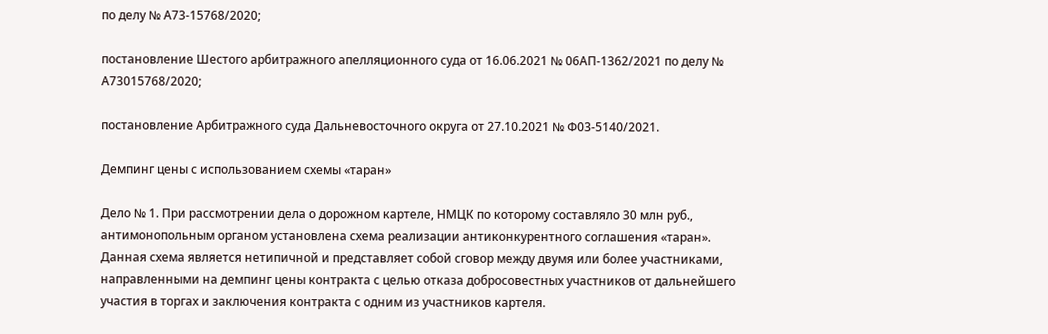по делу № А73-15768/2020;

постановление Шестого арбитражного апелляционного суда от 16.06.2021 № 06АП-1362/2021 по делу № А73015768/2020;

постановление Арбитражного суда Дальневосточного округа от 27.10.2021 № Ф03-5140/2021.

Демпинг цены с использованием схемы «таран»

Дело № 1. При рассмотрении дела о дорожном картеле, НМЦК по которому составляло 30 млн руб., антимонопольным органом установлена схема реализации антиконкурентного соглашения «таран». Данная схема является нетипичной и представляет собой сговор между двумя или более участниками, направленными на демпинг цены контракта с целью отказа добросовестных участников от дальнейшего участия в торгах и заключения контракта с одним из участников картеля.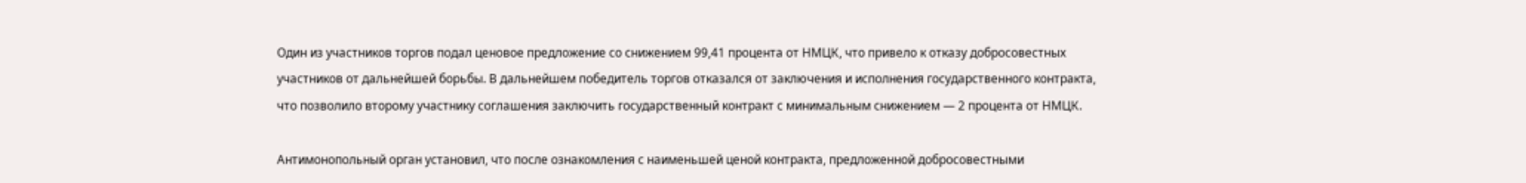Один из участников торгов подал ценовое предложение со снижением 99,41 процента от НМЦК, что привело к отказу добросовестных участников от дальнейшей борьбы. В дальнейшем победитель торгов отказался от заключения и исполнения государственного контракта, что позволило второму участнику соглашения заключить государственный контракт с минимальным снижением — 2 процента от НМЦК.

Антимонопольный орган установил, что после ознакомления с наименьшей ценой контракта, предложенной добросовестными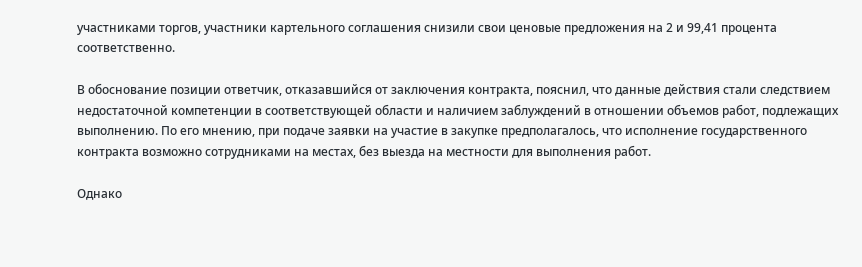участниками торгов, участники картельного соглашения снизили свои ценовые предложения на 2 и 99,41 процента соответственно.

В обоснование позиции ответчик, отказавшийся от заключения контракта, пояснил, что данные действия стали следствием недостаточной компетенции в соответствующей области и наличием заблуждений в отношении объемов работ, подлежащих выполнению. По его мнению, при подаче заявки на участие в закупке предполагалось, что исполнение государственного контракта возможно сотрудниками на местах, без выезда на местности для выполнения работ.

Однако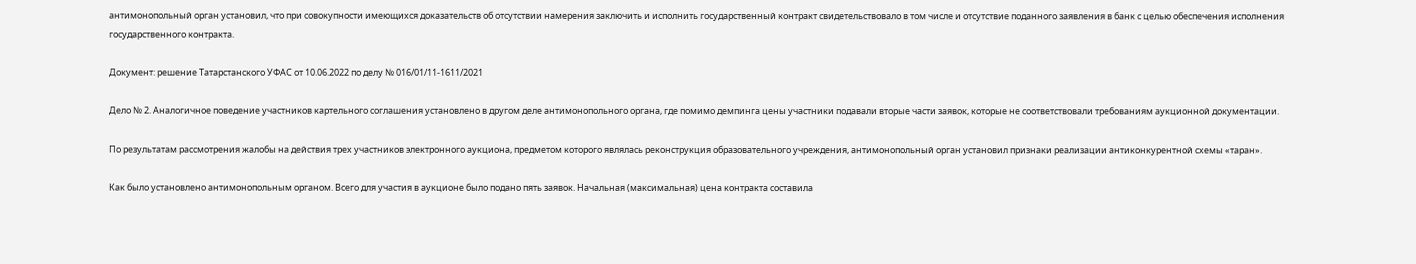антимонопольный орган установил, что при совокупности имеющихся доказательств об отсутствии намерения заключить и исполнить государственный контракт свидетельствовало в том числе и отсутствие поданного заявления в банк с целью обеспечения исполнения государственного контракта.

Документ: решение Татарстанского УФАС от 10.06.2022 по делу № 016/01/11-1611/2021

Дело № 2. Аналогичное поведение участников картельного соглашения установлено в другом деле антимонопольного органа, где помимо демпинга цены участники подавали вторые части заявок, которые не соответствовали требованиям аукционной документации.

По результатам рассмотрения жалобы на действия трех участников электронного аукциона, предметом которого являлась реконструкция образовательного учреждения, антимонопольный орган установил признаки реализации антиконкурентной схемы «таран».

Как было установлено антимонопольным органом. Всего для участия в аукционе было подано пять заявок. Начальная (максимальная) цена контракта составила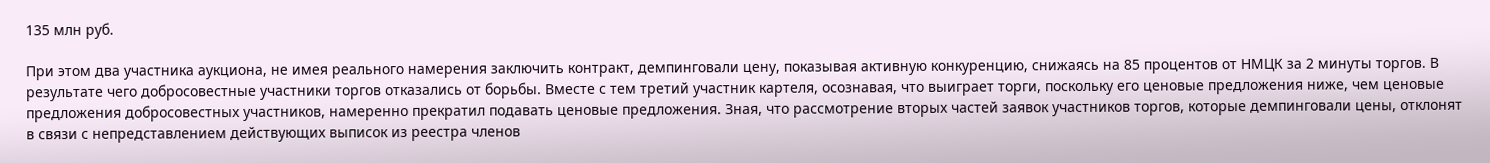135 млн руб.

При этом два участника аукциона, не имея реального намерения заключить контракт, демпинговали цену, показывая активную конкуренцию, снижаясь на 85 процентов от НМЦК за 2 минуты торгов. В результате чего добросовестные участники торгов отказались от борьбы. Вместе с тем третий участник картеля, осознавая, что выиграет торги, поскольку его ценовые предложения ниже, чем ценовые предложения добросовестных участников, намеренно прекратил подавать ценовые предложения. Зная, что рассмотрение вторых частей заявок участников торгов, которые демпинговали цены, отклонят в связи с непредставлением действующих выписок из реестра членов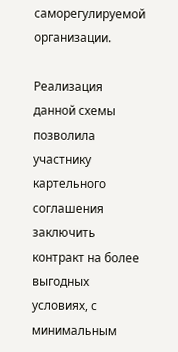саморегулируемой организации.

Реализация данной схемы позволила участнику картельного соглашения заключить контракт на более выгодных условиях, с минимальным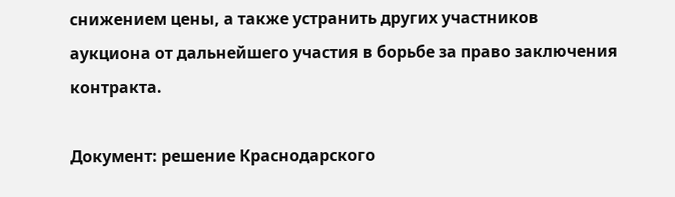снижением цены, а также устранить других участников аукциона от дальнейшего участия в борьбе за право заключения контракта.

Документ: решение Краснодарского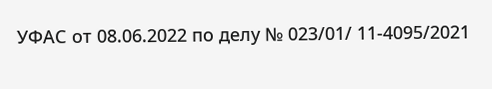УФАС от 08.06.2022 по делу № 023/01/ 11-4095/2021